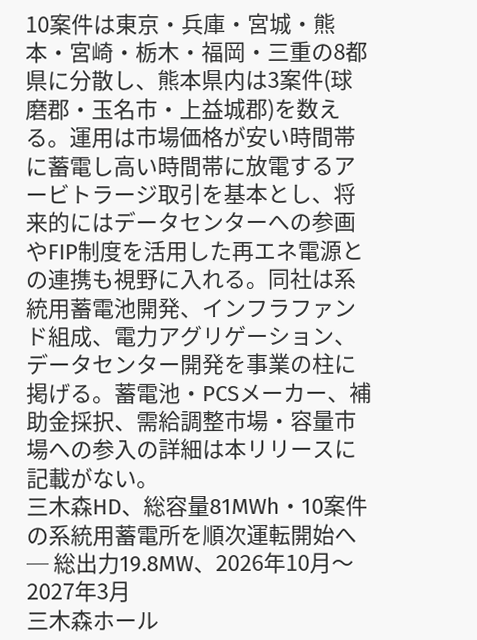10案件は東京・兵庫・宮城・熊本・宮崎・栃木・福岡・三重の8都県に分散し、熊本県内は3案件(球磨郡・玉名市・上益城郡)を数える。運用は市場価格が安い時間帯に蓄電し高い時間帯に放電するアービトラージ取引を基本とし、将来的にはデータセンターへの参画やFIP制度を活用した再エネ電源との連携も視野に入れる。同社は系統用蓄電池開発、インフラファンド組成、電力アグリゲーション、データセンター開発を事業の柱に掲げる。蓄電池・PCSメーカー、補助金採択、需給調整市場・容量市場への参入の詳細は本リリースに記載がない。
三木森HD、総容量81MWh・10案件の系統用蓄電所を順次運転開始へ ─ 総出力19.8MW、2026年10月〜2027年3月
三木森ホール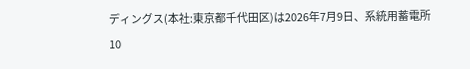ディングス(本社:東京都千代田区)は2026年7月9日、系統用蓄電所10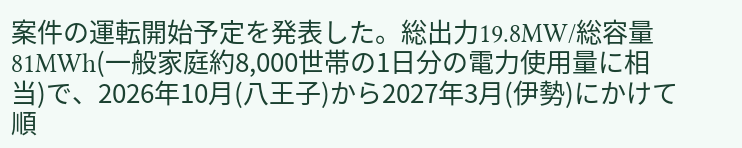案件の運転開始予定を発表した。総出力19.8MW/総容量81MWh(一般家庭約8,000世帯の1日分の電力使用量に相当)で、2026年10月(八王子)から2027年3月(伊勢)にかけて順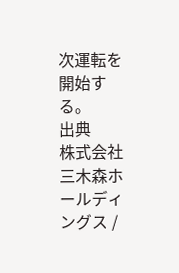次運転を開始する。
出典
株式会社三木森ホールディングス /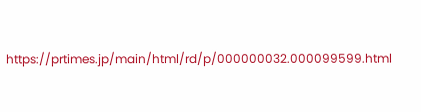https://prtimes.jp/main/html/rd/p/000000032.000099599.html